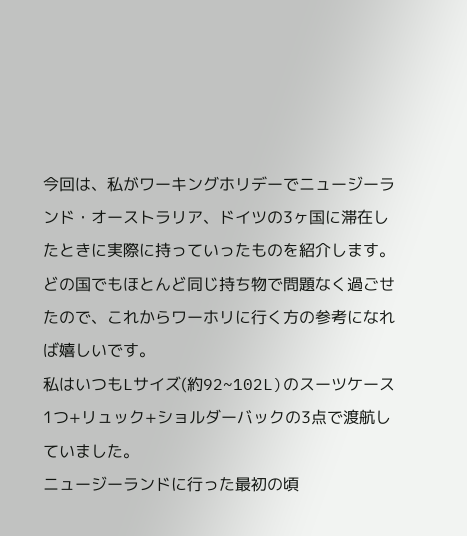今回は、私がワーキングホリデーでニュージーランド・オーストラリア、ドイツの3ヶ国に滞在したときに実際に持っていったものを紹介します。
どの国でもほとんど同じ持ち物で問題なく過ごせたので、これからワーホリに行く方の参考になれば嬉しいです。
私はいつもLサイズ(約92~102L)のスーツケース1つ+リュック+ショルダーバックの3点で渡航していました。
ニュージーランドに行った最初の頃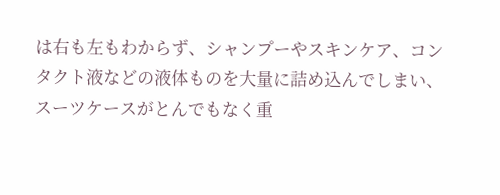は右も左もわからず、シャンプーやスキンケア、コンタクト液などの液体ものを大量に詰め込んでしまい、スーツケースがとんでもなく重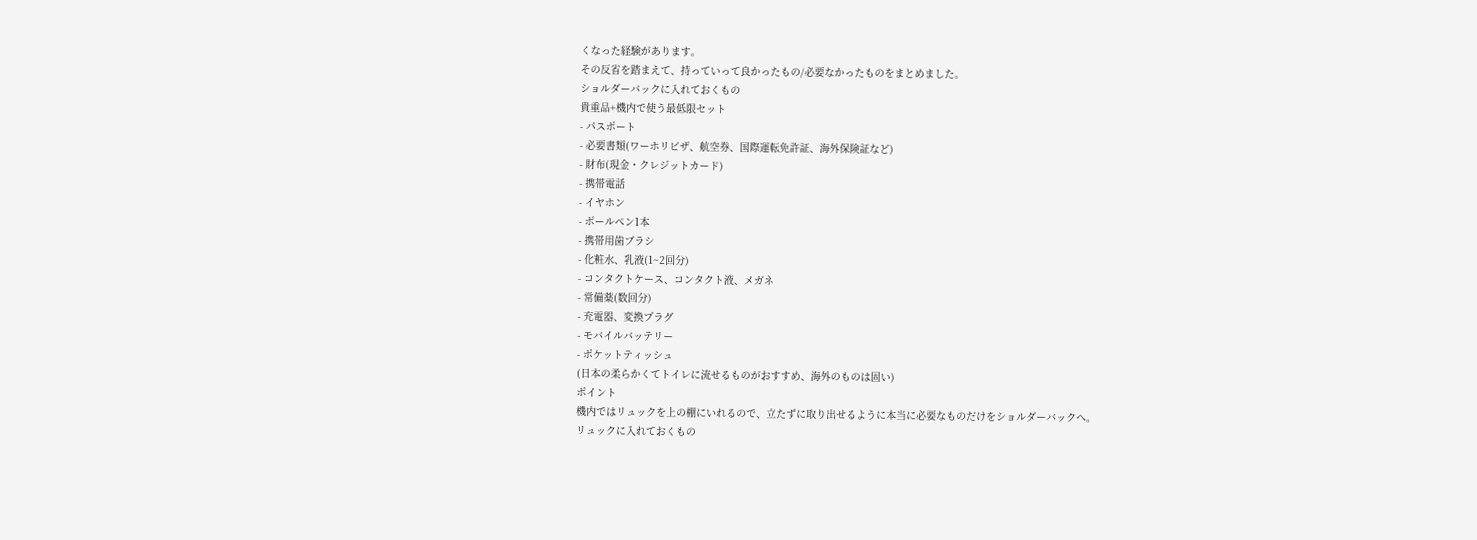くなった経験があります。
その反省を踏まえて、持っていって良かったもの/必要なかったものをまとめました。
ショルダーバックに入れておくもの
貴重品+機内で使う最低限セット
- パスポート
- 必要書類(ワーホリビザ、航空券、国際運転免許証、海外保険証など)
- 財布(現金・クレジットカード)
- 携帯電話
- イヤホン
- ボールペン1本
- 携帯用歯ブラシ
- 化粧水、乳液(1~2回分)
- コンタクトケース、コンタクト液、メガネ
- 常備薬(数回分)
- 充電器、変換プラグ
- モバイルバッテリー
- ポケットティッシュ
(日本の柔らかくてトイレに流せるものがおすすめ、海外のものは固い)
ポイント
機内ではリュックを上の棚にいれるので、立たずに取り出せるように本当に必要なものだけをショルダーバックへ。
リュックに入れておくもの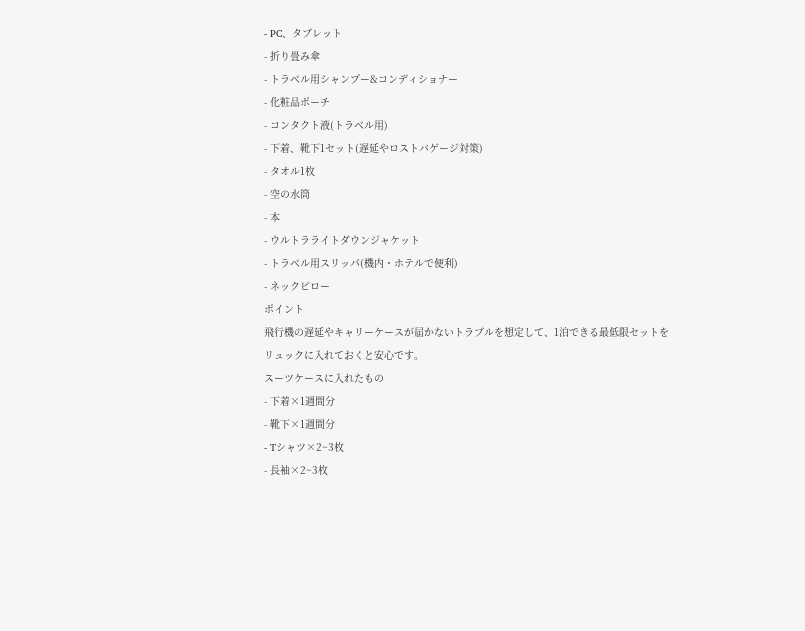- PC、タブレット
- 折り畳み傘
- トラベル用シャンプー&コンディショナー
- 化粧品ポーチ
- コンタクト液(トラベル用)
- 下着、靴下1セット(遅延やロストバゲージ対策)
- タオル1枚
- 空の水筒
- 本
- ウルトラライトダウンジャケット
- トラベル用スリッパ(機内・ホテルで便利)
- ネックピロー
ポイント
飛行機の遅延やキャリーケースが届かないトラブルを想定して、1泊できる最低限セットをリュックに入れておくと安心です。
スーツケースに入れたもの
- 下着×1週間分
- 靴下×1週間分
- Tシャツ×2~3枚
- 長袖×2~3枚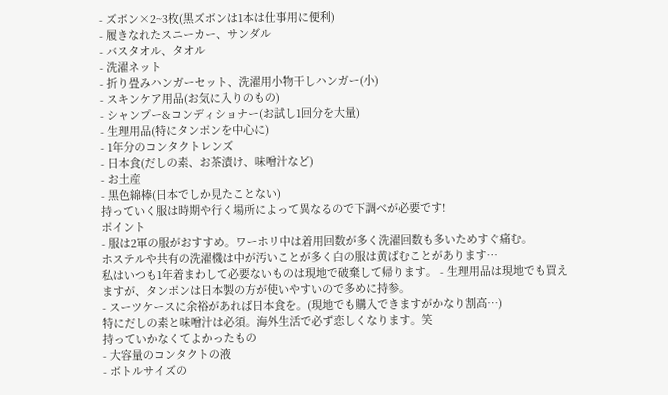- ズボン×2~3枚(黒ズボンは1本は仕事用に便利)
- 履きなれたスニーカー、サンダル
- バスタオル、タオル
- 洗濯ネット
- 折り畳みハンガーセット、洗濯用小物干しハンガー(小)
- スキンケア用品(お気に入りのもの)
- シャンプー&コンディショナー(お試し1回分を大量)
- 生理用品(特にタンポンを中心に)
- 1年分のコンタクトレンズ
- 日本食(だしの素、お茶漬け、味噌汁など)
- お土産
- 黒色綿棒(日本でしか見たことない)
持っていく服は時期や行く場所によって異なるので下調べが必要です!
ポイント
- 服は2軍の服がおすすめ。ワーホリ中は着用回数が多く洗濯回数も多いためすぐ痛む。
ホステルや共有の洗濯機は中が汚いことが多く白の服は黄ばむことがあります…
私はいつも1年着まわして必要ないものは現地で破棄して帰ります。 - 生理用品は現地でも買えますが、タンポンは日本製の方が使いやすいので多めに持参。
- スーツケースに余裕があれば日本食を。(現地でも購入できますがかなり割高…)
特にだしの素と味噌汁は必須。海外生活で必ず恋しくなります。笑
持っていかなくてよかったもの
- 大容量のコンタクトの液
- ボトルサイズの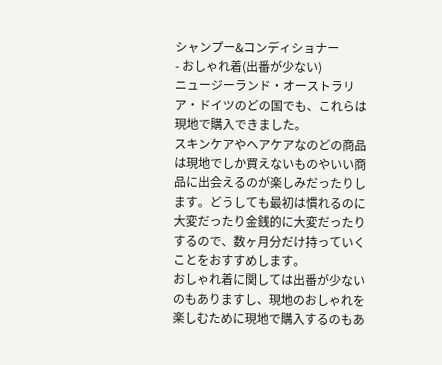シャンプー&コンディショナー
- おしゃれ着(出番が少ない)
ニュージーランド・オーストラリア・ドイツのどの国でも、これらは現地で購入できました。
スキンケアやヘアケアなのどの商品は現地でしか買えないものやいい商品に出会えるのが楽しみだったりします。どうしても最初は慣れるのに大変だったり金銭的に大変だったりするので、数ヶ月分だけ持っていくことをおすすめします。
おしゃれ着に関しては出番が少ないのもありますし、現地のおしゃれを楽しむために現地で購入するのもあ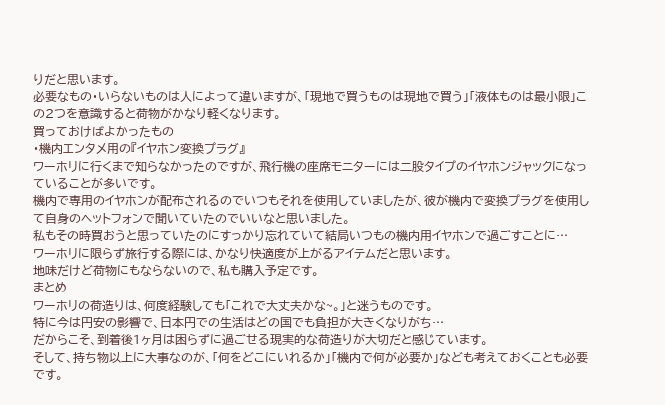りだと思います。
必要なもの・いらないものは人によって違いますが、「現地で買うものは現地で買う」「液体ものは最小限」この2つを意識すると荷物がかなり軽くなります。
買っておけばよかったもの
・機内エンタメ用の『イヤホン変換プラグ』
ワーホリに行くまで知らなかったのですが、飛行機の座席モニターには二股タイプのイヤホンジャックになっていることが多いです。
機内で専用のイヤホンが配布されるのでいつもそれを使用していましたが、彼が機内で変換プラグを使用して自身のヘットフォンで聞いていたのでいいなと思いました。
私もその時買おうと思っていたのにすっかり忘れていて結局いつもの機内用イヤホンで過ごすことに…
ワーホリに限らず旅行する際には、かなり快適度が上がるアイテムだと思います。
地味だけど荷物にもならないので、私も購入予定です。
まとめ
ワーホリの荷造りは、何度経験しても「これで大丈夫かな~。」と迷うものです。
特に今は円安の影響で、日本円での生活はどの国でも負担が大きくなりがち…
だからこそ、到着後1ヶ月は困らずに過ごせる現実的な荷造りが大切だと感じています。
そして、持ち物以上に大事なのが、「何をどこにいれるか」「機内で何が必要か」なども考えておくことも必要です。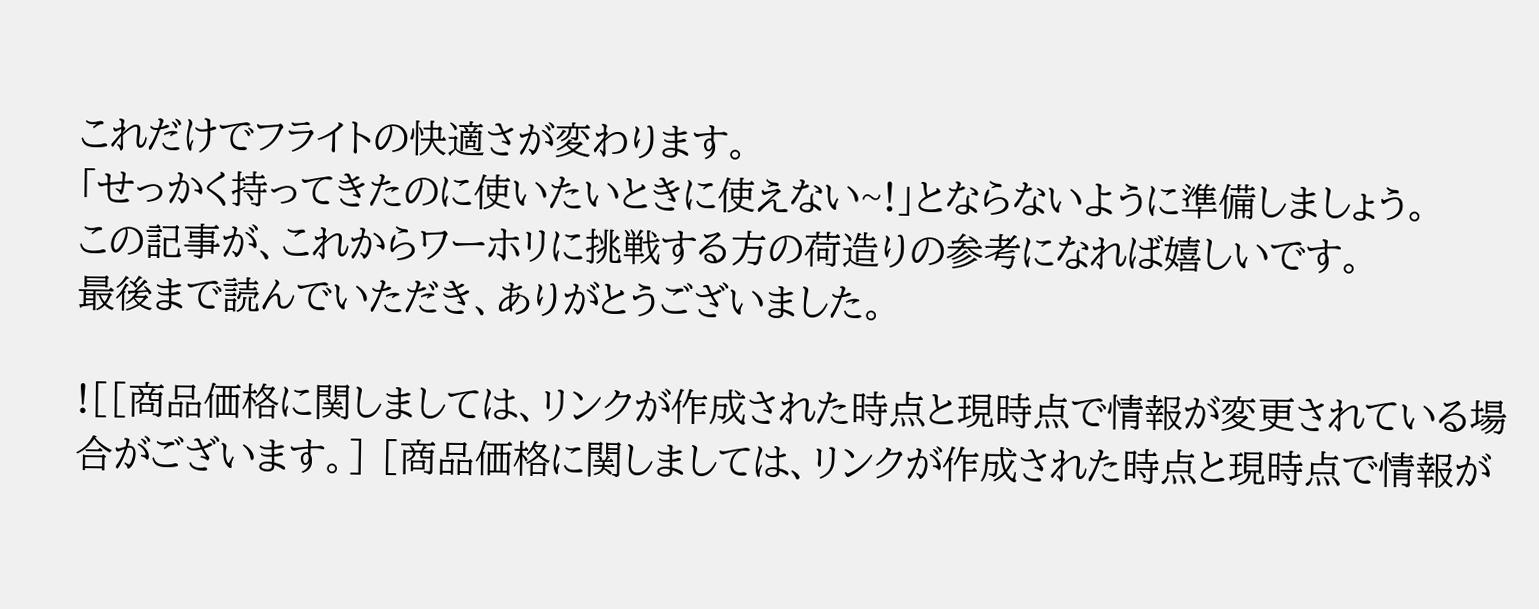これだけでフライトの快適さが変わります。
「せっかく持ってきたのに使いたいときに使えない~!」とならないように準備しましょう。
この記事が、これからワーホリに挑戦する方の荷造りの参考になれば嬉しいです。
最後まで読んでいただき、ありがとうございました。

![[商品価格に関しましては、リンクが作成された時点と現時点で情報が変更されている場合がございます。] [商品価格に関しましては、リンクが作成された時点と現時点で情報が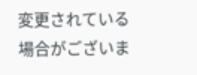変更されている場合がございま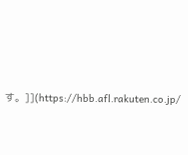す。]](https://hbb.afl.rakuten.co.jp/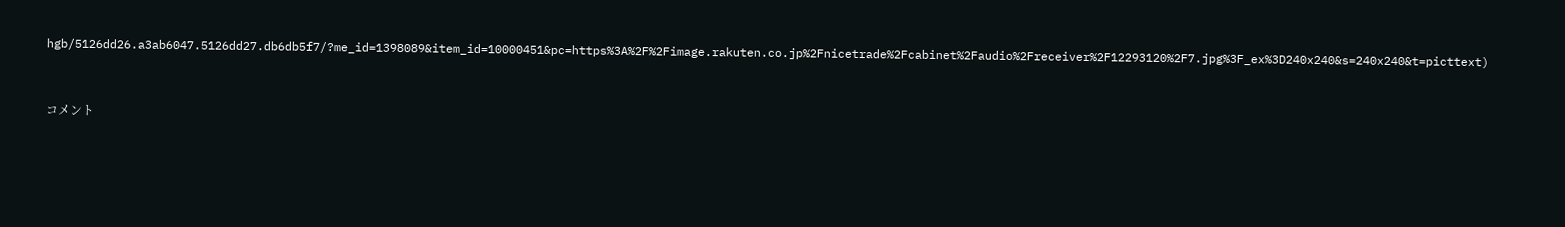hgb/5126dd26.a3ab6047.5126dd27.db6db5f7/?me_id=1398089&item_id=10000451&pc=https%3A%2F%2Fimage.rakuten.co.jp%2Fnicetrade%2Fcabinet%2Faudio%2Freceiver%2F12293120%2F7.jpg%3F_ex%3D240x240&s=240x240&t=picttext)


コメント